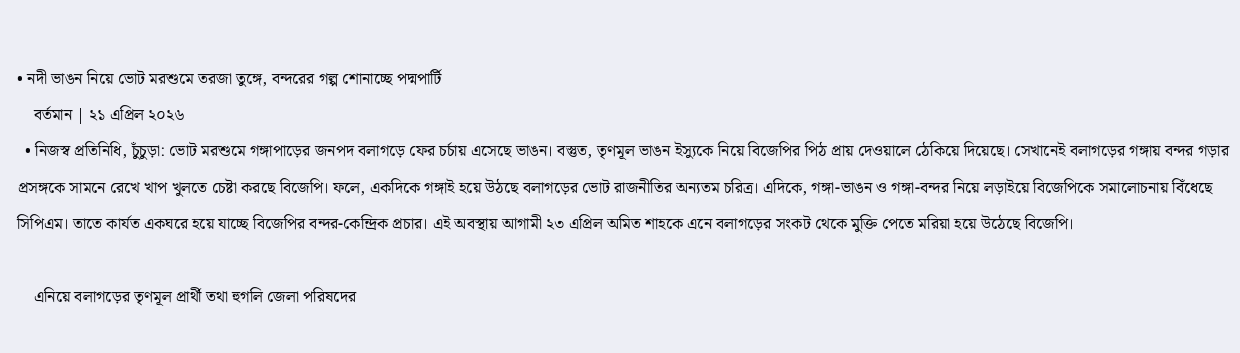• নদী ভাঙন নিয়ে ভোট মরশুমে তরজা তুঙ্গে, বন্দরের গল্প শোনাচ্ছে পদ্মপার্টি
    বর্তমান | ২১ এপ্রিল ২০২৬
  • নিজস্ব প্রতিনিধি, চুঁচুড়া: ভোট মরশুমে গঙ্গাপাড়ের জনপদ বলাগড়ে ফের চর্চায় এসেছে ভাঙন। বস্তুত, তৃণমূল ভাঙন ‌‌ইস্যুকে নিয়ে বিজেপির পিঠ প্রায় দেওয়ালে ঠেকিয়ে দিয়েছে। সেখানেই বলাগড়ের গঙ্গায় বন্দর গড়ার প্রসঙ্গকে সামনে রেখে খাপ খুলতে চেষ্টা করছে বিজেপি। ফলে, একদিকে গঙ্গাই হয়ে উঠছে বলাগড়ের ভোট রাজনীতির অন্যতম চরিত্র। এদিকে, গঙ্গা-ভাঙন ও গঙ্গা-বন্দর নিয়ে লড়াইয়ে বিজেপিকে সমালোচনায় বিঁধেছে সিপিএম। তাতে কার্যত একঘরে হয়ে যাচ্ছে বিজেপির বন্দর-কেন্দ্রিক প্রচার। এই অবস্থায় আগামী ২৩ এপ্রিল অমিত শাহকে এনে বলাগড়ের সংকট থেকে মুক্তি পেতে মরিয়া হয়ে উঠেছে বিজেপি।

    এনিয়ে বলাগড়ের তৃণমূল প্রার্থী তথা হুগলি জেলা পরিষদের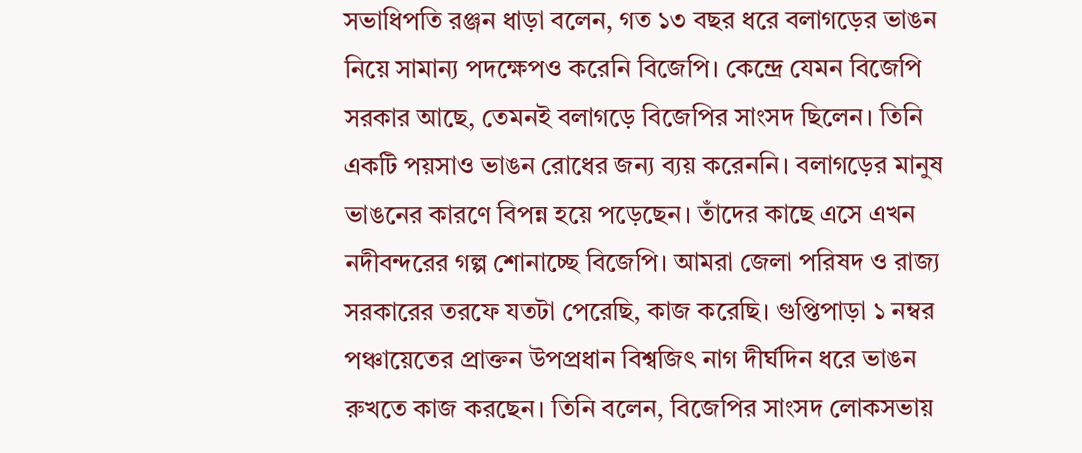সভাধিপতি রঞ্জন ধাড়া বলেন, গত ১৩ বছর ধরে বলাগড়ের ভাঙন নিয়ে সামান্য পদক্ষেপও করেনি বিজেপি। কেন্দ্রে যেমন বিজেপি সরকার আছে, তেমনই বলাগড়ে বিজেপির সাংসদ ছিলেন। তিনি একটি পয়সাও ভাঙন রোধের জন্য ব্যয় করেননি। বলাগড়ের মানুষ ভাঙনের কারণে বিপন্ন হয়ে পড়েছেন। তাঁদের কাছে এসে এখন নদীবন্দরের গল্প শোনাচ্ছে বিজেপি। আমরা জেলা পরিষদ ও রাজ্য সরকারের তরফে যতটা পেরেছি, কাজ করেছি। গুপ্তিপাড়া ১ নম্বর পঞ্চায়েতের প্রাক্তন উপপ্রধান বিশ্বজিৎ নাগ দীর্ঘদিন ধরে ভাঙন রুখতে কাজ করছেন। তিনি বলেন, বিজেপির সাংসদ লোকসভায়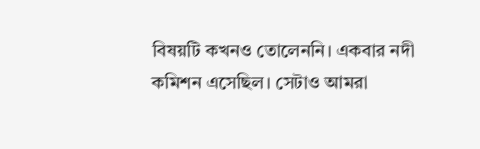বিষয়টি কখনও তোলেননি। একবার নদী কমিশন এসেছিল। সেটাও আমরা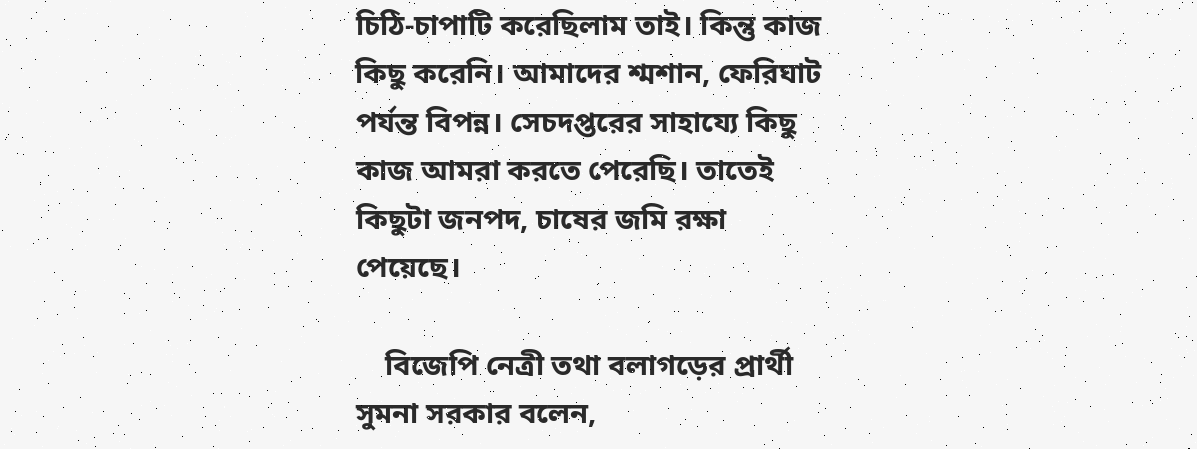চিঠি-চাপাটি করেছিলাম তাই। কিন্তু কাজ কিছু করেনি। আমাদের শ্মশান, ফেরিঘাট পর্যন্ত বিপন্ন। সেচদপ্তরের সাহায্যে কিছু কাজ আমরা করতে পেরেছি। তাতেই কিছুটা জনপদ, চাষের জমি রক্ষা পেয়েছে।

    বিজেপি নেত্রী তথা বলাগড়ের প্রার্থী সুমনা সরকার বলেন,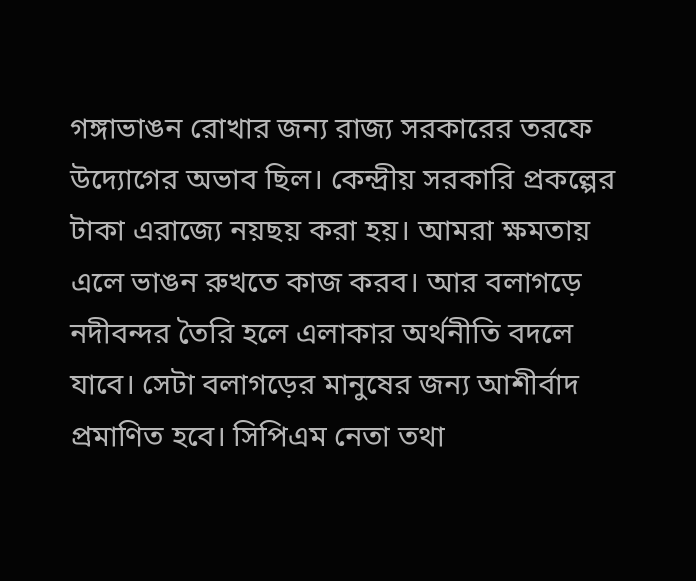গঙ্গাভাঙন রোখার জন্য রাজ্য সরকারের তরফে উদ্যোগের অভাব ছিল। কেন্দ্রীয় সরকারি প্রকল্পের টাকা এরাজ্যে নয়ছয় করা হয়। আমরা ক্ষমতায় এলে ভাঙন রুখতে কাজ করব। আর বলাগড়ে নদীবন্দর তৈরি হলে এলাকার অর্থনীতি বদলে যাবে। সেটা বলাগড়ের মানুষের জন্য আশীর্বাদ প্রমাণিত হবে। সিপিএম নেতা তথা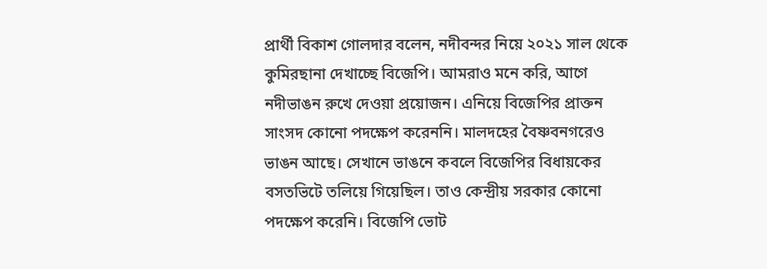প্রার্থী বিকাশ গোলদার বলেন, নদীবন্দর নিয়ে ২০২১ সাল থেকে কুমিরছানা দেখাচ্ছে বিজেপি। আমরাও মনে করি, আগে নদীভাঙন রুখে দেওয়া প্রয়োজন। এনিয়ে বিজেপির প্রাক্তন সাংসদ কোনো পদক্ষেপ করেননি। মালদহের বৈষ্ণবনগরেও ভাঙন আছে। সেখানে ভাঙনে কবলে বিজেপির বিধায়কের বসতভিটে তলিয়ে গিয়েছিল। তাও কেন্দ্রীয় সরকার কোনো পদক্ষেপ করেনি। বিজেপি ভোট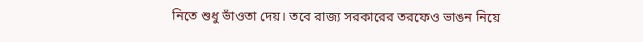নিতে শুধু ভাঁওতা দেয়। তবে রাজ্য সরকারের তরফেও ভাঙন নিয়ে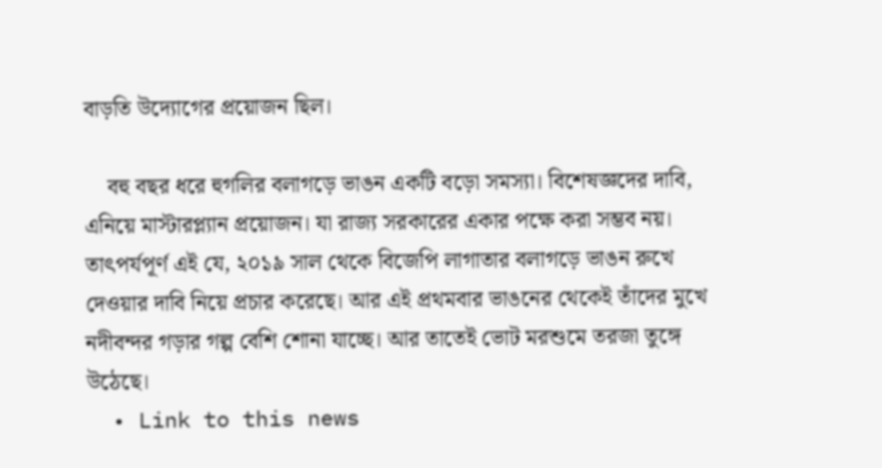বাড়তি উদ্যোগের প্রয়োজন ছিল।

    বহু বছর ধরে হুগলির বলাগড়ে ভাঙন একটি বড়ো সমস্যা। বিশেষজ্ঞদের দাবি, এনিয়ে মাস্টারপ্ল্যান প্রয়োজন। যা রা‌জ্য সরকারের একার পক্ষে করা সম্ভব নয়। তাৎপর্যপূর্ণ এই যে, ২০১৯ সাল থেকে বিজেপি লাগাতার বলাগড়ে ভাঙন রুখে দেওয়ার দাবি নিয়ে প্রচার করেছে। আর এই প্রথমবার ভাঙনের থেকেই তাঁদের মুখে নদীবন্দর গড়ার গল্প বেশি শোনা যাচ্ছে। আর তাতেই ভোট মরশুমে তরজা তুঙ্গে উঠেছে।
  • Link to this news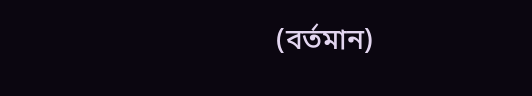(বর্তমান)